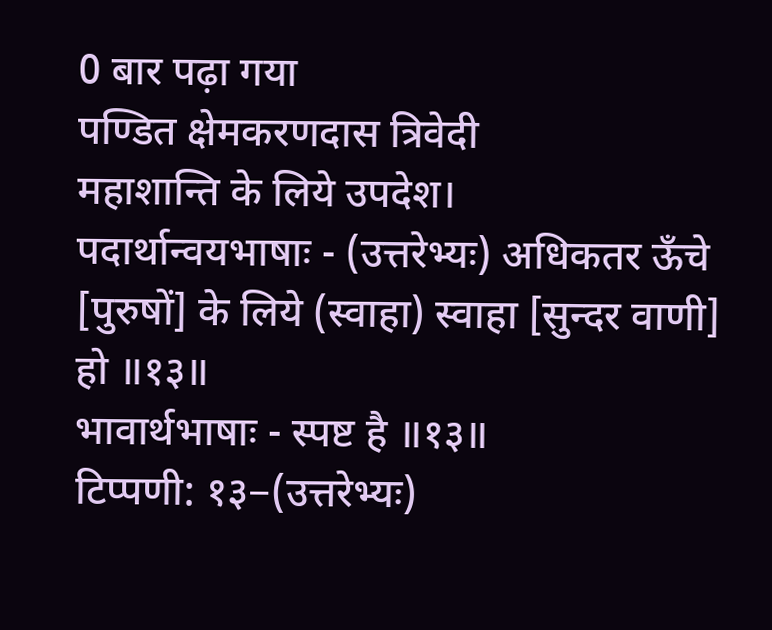0 बार पढ़ा गया
पण्डित क्षेमकरणदास त्रिवेदी
महाशान्ति के लिये उपदेश।
पदार्थान्वयभाषाः - (उत्तरेभ्यः) अधिकतर ऊँचे [पुरुषों] के लिये (स्वाहा) स्वाहा [सुन्दर वाणी] हो ॥१३॥
भावार्थभाषाः - स्पष्ट है ॥१३॥
टिप्पणी: १३−(उत्तरेभ्यः)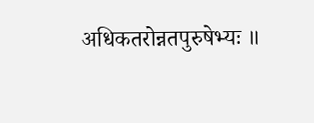अधिकतरोन्नतपुरुषेभ्यः ॥